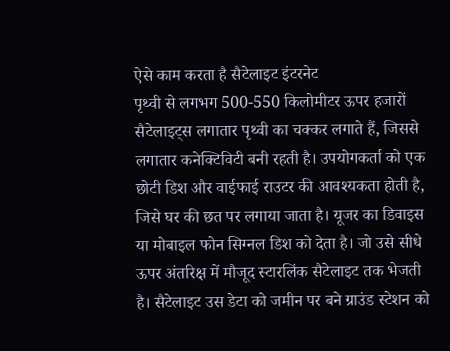ऐसे काम करता है सैटेलाइट इंटरनेट
पृथ्वी से लगभग 500-550 किलोमीटर ऊपर हजारों सैटेलाइट्स लगातार पृथ्वी का चक्कर लगाते हैं, जिससे लगातार कनेक्टिविटी बनी रहती है। उपयोगकर्ता को एक छोटी डिश और वाईफाई राउटर की आवश्यकता होती है, जिसे घर की छत पर लगाया जाता है। यूजर का डिवाइस या मोबाइल फोन सिग्नल डिश को देता है। जो उसे सीधे ऊपर अंतरिक्ष में मौजूद स्टारलिंक सैटेलाइट तक भेजती है। सैटेलाइट उस डेटा को जमीन पर बने ग्राउंड स्टेशन को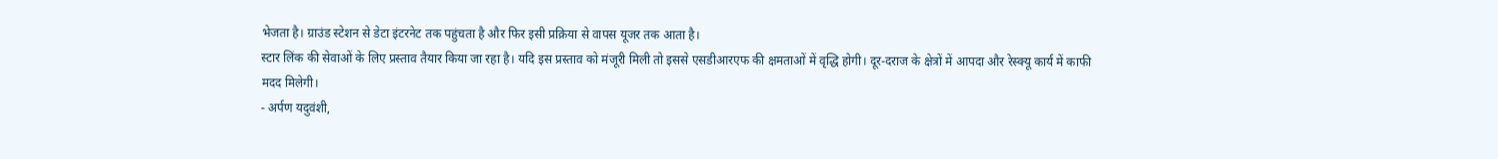भेजता है। ग्राउंड स्टेशन से डेटा इंटरनेट तक पहुंचता है और फिर इसी प्रक्रिया से वापस यूजर तक आता है।
स्टार लिंक की सेवाओं के लिए प्रस्ताव तैयार किया जा रहा है। यदि इस प्रस्ताव को मंजूरी मिली तो इससे एसडीआरएफ की क्षमताओं में वृद्धि होगी। दूर-दराज के क्षेत्रों में आपदा और रेस्क्यू कार्य में काफी मदद मिलेगी।
- अर्पण यदुवंशी,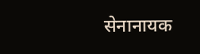सेनानायक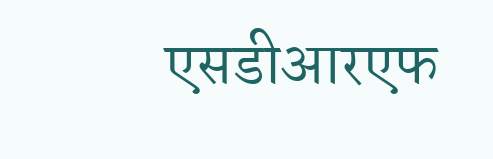एसडीआरएफ